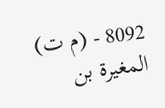8092 - (م ت) المغيرة بن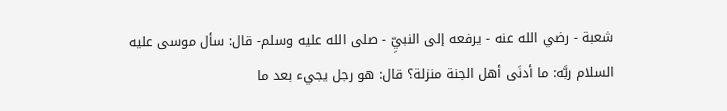شعبة - رضي الله عنه - يرفعه إلى النبيِّ - صلى الله عليه وسلم- قال: سأل موسى عليه السلام ربَّه: ما أدنَى أهل الجنة منزلة؟ قال: هو رجل يجيء بعد ما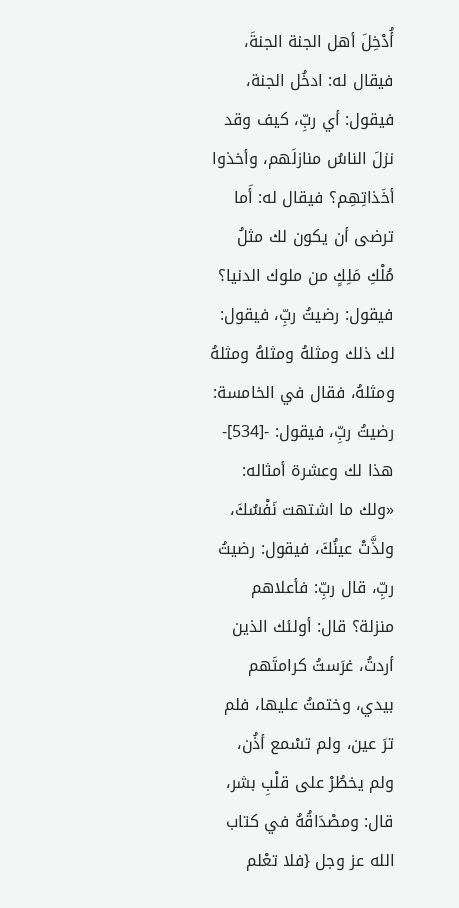أُدْخِلَ أهل الجنة الجنةَ، فيقال له: ادخُل الجنة، فيقول: أي ربِّ، كيف وقد نزلَ الناسُ منازلَهم، وأخذوا أخَذاتِهِم؟ فيقال له: أَما ترضى أن يكون لك مثلُ مُلْكِ مَلِكٍ من ملوك الدنيا؟ فيقول: رضيتُ ربِّ، فيقول: لك ذلك ومثلهُ ومثلهُ ومثلهُ ومثلهُ، فقال في الخامسة: رضيتُ ربِّ، فيقول: -[534]- هذا لك وعشرة أمثاله: «ولك ما اشتهت نَفْسُكَ، ولذَّتْ عينُكَ، فيقول: رضيتُ ربِّ، قال ربِّ: فأعلاهم منزلة؟ قال: أولئك الذين أردتُ، غرَستُ كرامتَهم بيدي، وختمتُ عليها، فلم ترَ عين، ولم تسْمع أذُن، ولم يخطُرْ على قلْبِ بشر، قال: ومصْدَاقُهُ في كتاب الله عز وجل {فلا تعْلم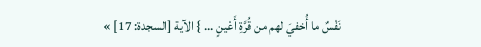نَفْسٌ ما أُخفيَ لهم من قُرَّةِ أَعْينٍ ... } الآية [السجدة: 17] »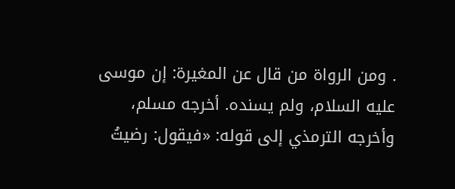. ومن الرواة من قال عن المغيرة: إن موسى عليه السلام، ولم يسنده. أخرجه مسلم، وأخرجه الترمذي إلى قوله: «فيقول: رضيتُ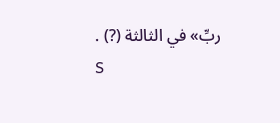ربِّ» في الثالثة (?) .
S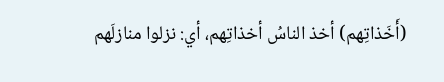(أَخَذاتِهم) أخذ الناسُ أخذاتِهم، أي: نزلوا منازلَهم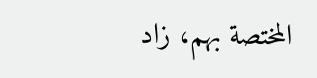المختصة بهم، زاد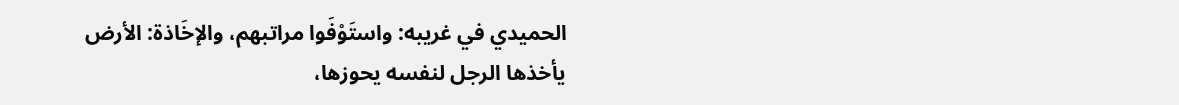الحميدي في غريبه: واستَوْفَوا مراتبهم، والإخَاذة: الأرض يأخذها الرجل لنفسه يحوزها،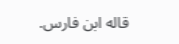قاله ابن فارس.